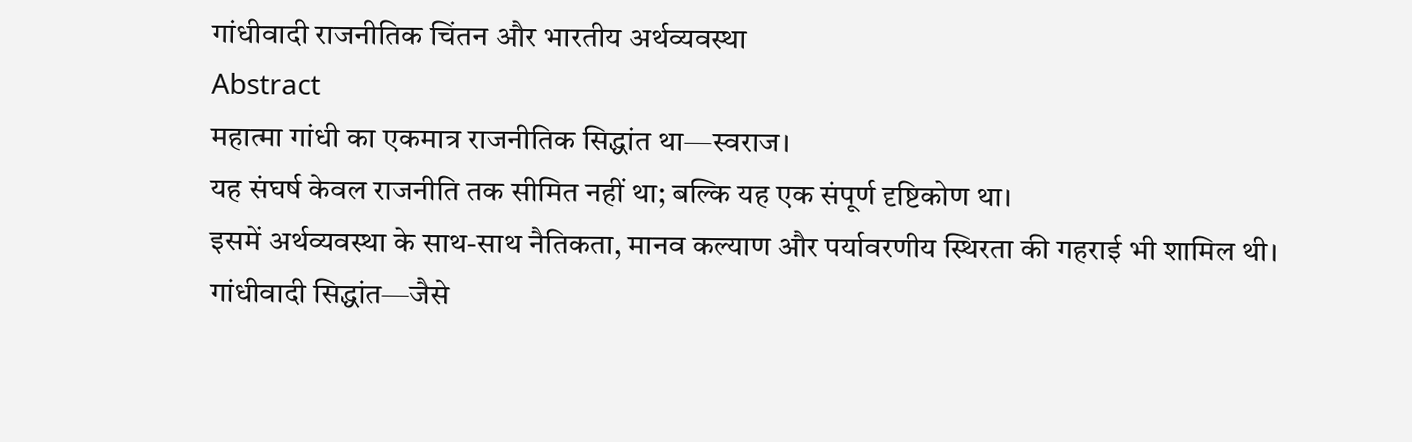गांधीवादी राजनीतिक चिंतन और भारतीय अर्थव्यवस्था
Abstract
महात्मा गांधी का एकमात्र राजनीतिक सिद्धांत था—स्वराज।
यह संघर्ष केवल राजनीति तक सीमित नहीं था; बल्कि यह एक संपूर्ण दृष्टिकोण था।
इसमें अर्थव्यवस्था के साथ-साथ नैतिकता, मानव कल्याण और पर्यावरणीय स्थिरता की गहराई भी शामिल थी।
गांधीवादी सिद्धांत—जैसे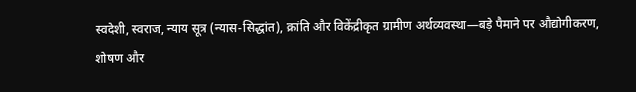स्वदेशी, स्वराज, न्याय सूत्र (न्यास-सिद्धांत), क्रांति और विकेंद्रीकृत ग्रामीण अर्थव्यवस्था—बड़े पैमाने पर औद्योगीकरण, शोषण और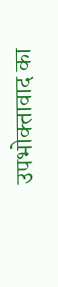उपभोक्तावाद का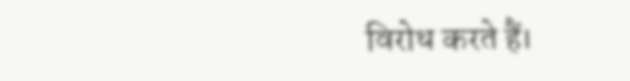विरोध करते हैं।